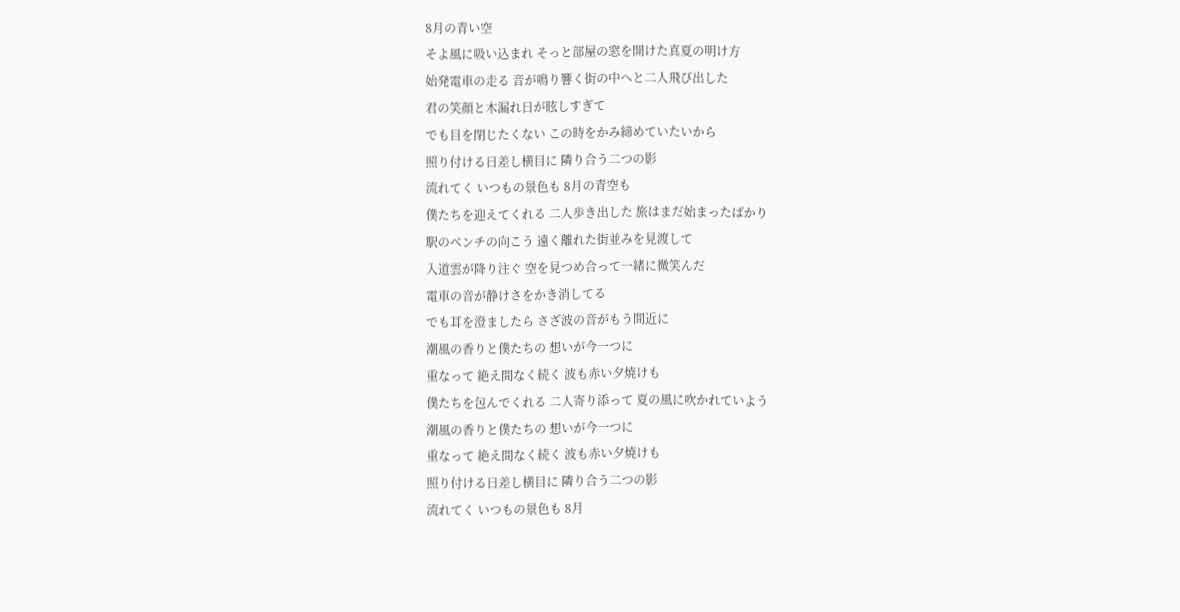8月の青い空
そよ風に吸い込まれ そっと部屋の窓を開けた真夏の明け方
始発電車の走る 音が鳴り響く街の中へと二人飛び出した
君の笑顔と木漏れ日が眩しすぎて
でも目を閉じたくない この時をかみ締めていたいから
照り付ける日差し横目に 隣り合う二つの影
流れてく いつもの景色も 8月の青空も
僕たちを迎えてくれる 二人歩き出した 旅はまだ始まったばかり
駅のベンチの向こう 遠く離れた街並みを見渡して
入道雲が降り注ぐ 空を見つめ合って一緒に微笑んだ
電車の音が静けさをかき消してる
でも耳を澄ましたら さざ波の音がもう間近に
潮風の香りと僕たちの 想いが今一つに
重なって 絶え間なく続く 波も赤い夕焼けも
僕たちを包んでくれる 二人寄り添って 夏の風に吹かれていよう
潮風の香りと僕たちの 想いが今一つに
重なって 絶え間なく続く 波も赤い夕焼けも
照り付ける日差し横目に 隣り合う二つの影
流れてく いつもの景色も 8月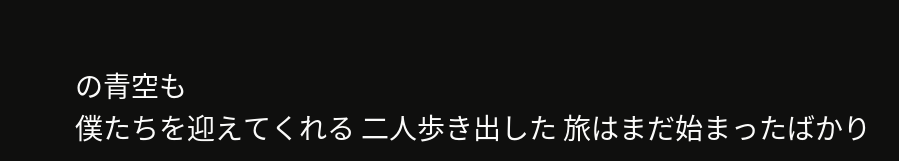の青空も
僕たちを迎えてくれる 二人歩き出した 旅はまだ始まったばかり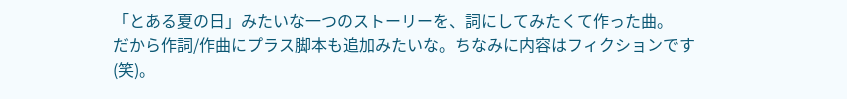「とある夏の日」みたいな一つのストーリーを、詞にしてみたくて作った曲。
だから作詞/作曲にプラス脚本も追加みたいな。ちなみに内容はフィクションです(笑)。